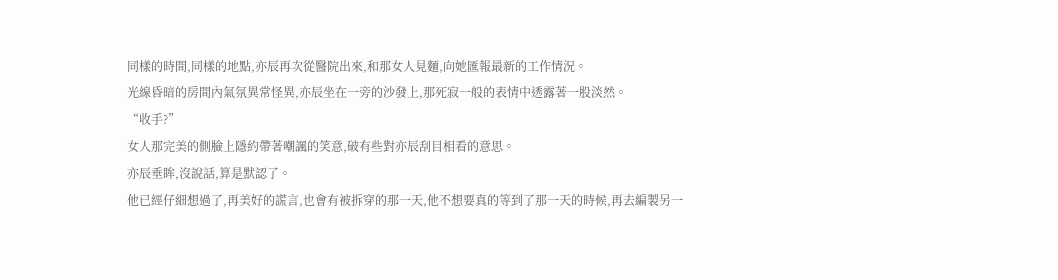同樣的時間,同樣的地點,亦辰再次從醫院出來,和那女人見麵,向她匯報最新的工作情況。
光線昏暗的房間內氣氛異常怪異,亦辰坐在一旁的沙發上,那死寂一般的表情中透露著一股淡然。
“收手?”
女人那完美的側臉上隱約帶著嘲諷的笑意,破有些對亦辰刮目相看的意思。
亦辰垂眸,沒說話,算是默認了。
他已經仔細想過了,再美好的謊言,也會有被拆穿的那一天,他不想要真的等到了那一天的時候,再去編製另一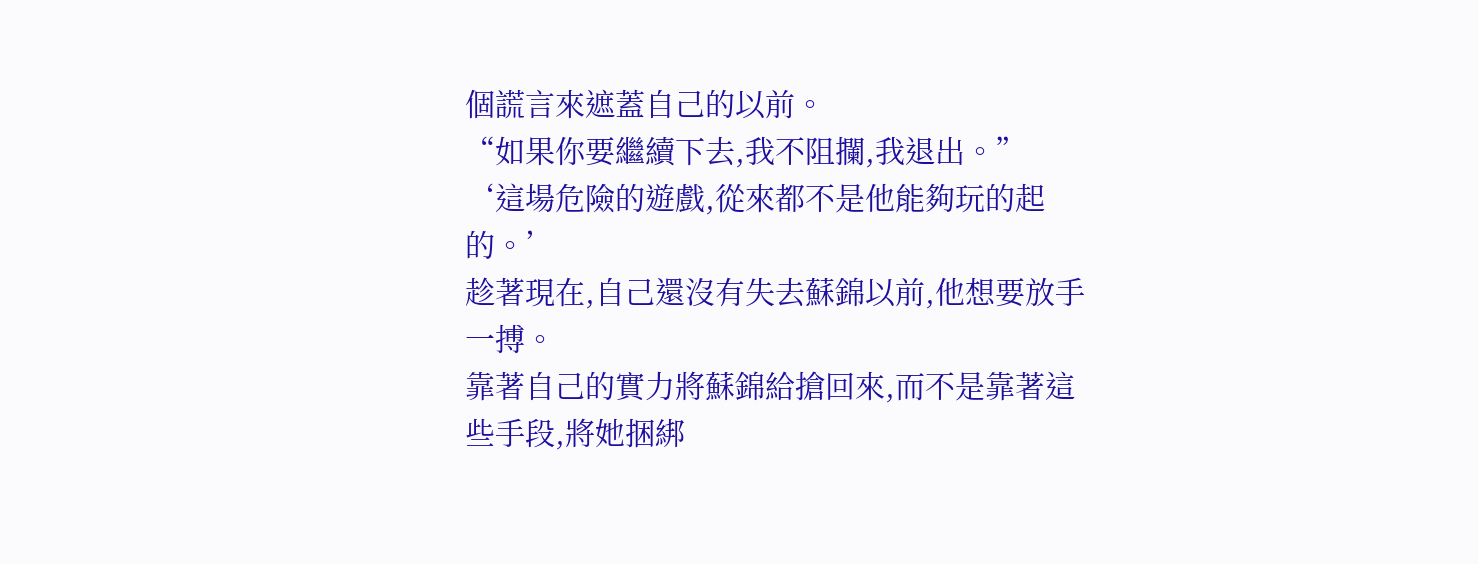個謊言來遮蓋自己的以前。
“如果你要繼續下去,我不阻攔,我退出。”
‘這場危險的遊戲,從來都不是他能夠玩的起的。’
趁著現在,自己還沒有失去蘇錦以前,他想要放手一搏。
靠著自己的實力將蘇錦給搶回來,而不是靠著這些手段,將她捆綁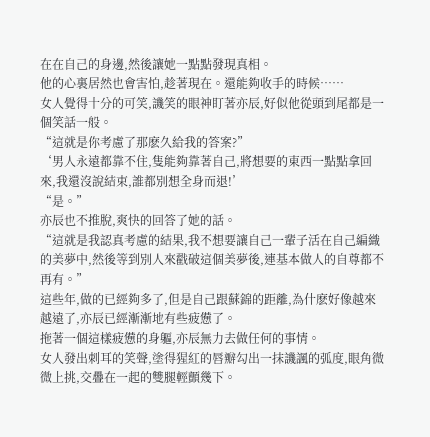在在自己的身邊,然後讓她一點點發現真相。
他的心裏居然也會害怕,趁著現在。還能夠收手的時候……
女人覺得十分的可笑,譏笑的眼神盯著亦辰,好似他從頭到尾都是一個笑話一般。
“這就是你考慮了那麽久給我的答案?”
‘男人永遠都靠不住,隻能夠靠著自己,將想要的東西一點點拿回來,我還沒說結束,誰都別想全身而退!’
“是。”
亦辰也不推脫,爽快的回答了她的話。
“這就是我認真考慮的結果,我不想要讓自己一輩子活在自己編織的美夢中,然後等到別人來戳破這個美夢後,連基本做人的自尊都不再有。”
這些年,做的已經夠多了,但是自己跟蘇錦的距離,為什麽好像越來越遠了,亦辰已經漸漸地有些疲憊了。
拖著一個這樣疲憊的身軀,亦辰無力去做任何的事情。
女人發出刺耳的笑聲,塗得猩紅的唇瓣勾出一抹譏諷的弧度,眼角微微上挑,交疊在一起的雙腿輕顫幾下。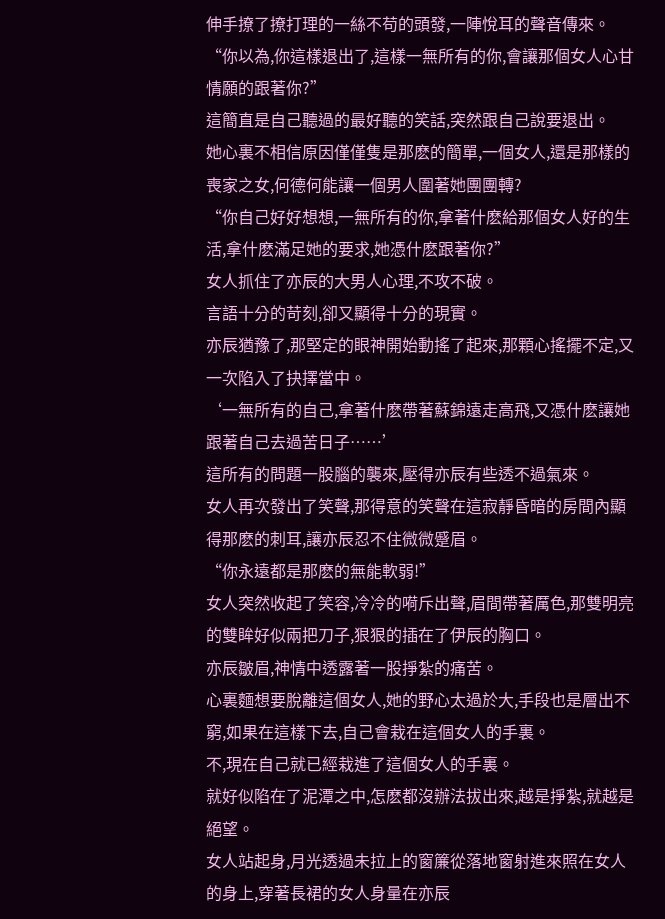伸手撩了撩打理的一絲不苟的頭發,一陣悅耳的聲音傳來。
“你以為,你這樣退出了,這樣一無所有的你,會讓那個女人心甘情願的跟著你?”
這簡直是自己聽過的最好聽的笑話,突然跟自己說要退出。
她心裏不相信原因僅僅隻是那麽的簡單,一個女人,還是那樣的喪家之女,何德何能讓一個男人圍著她團團轉?
“你自己好好想想,一無所有的你,拿著什麽給那個女人好的生活,拿什麽滿足她的要求,她憑什麽跟著你?”
女人抓住了亦辰的大男人心理,不攻不破。
言語十分的苛刻,卻又顯得十分的現實。
亦辰猶豫了,那堅定的眼神開始動搖了起來,那顆心搖擺不定,又一次陷入了抉擇當中。
‘一無所有的自己,拿著什麽帶著蘇錦遠走高飛,又憑什麽讓她跟著自己去過苦日子……’
這所有的問題一股腦的襲來,壓得亦辰有些透不過氣來。
女人再次發出了笑聲,那得意的笑聲在這寂靜昏暗的房間內顯得那麽的刺耳,讓亦辰忍不住微微蹙眉。
“你永遠都是那麽的無能軟弱!”
女人突然收起了笑容,冷冷的嗬斥出聲,眉間帶著厲色,那雙明亮的雙眸好似兩把刀子,狠狠的插在了伊辰的胸口。
亦辰皺眉,神情中透露著一股掙紮的痛苦。
心裏麵想要脫離這個女人,她的野心太過於大,手段也是層出不窮,如果在這樣下去,自己會栽在這個女人的手裏。
不,現在自己就已經栽進了這個女人的手裏。
就好似陷在了泥潭之中,怎麽都沒辦法拔出來,越是掙紮,就越是絕望。
女人站起身,月光透過未拉上的窗簾從落地窗射進來照在女人的身上,穿著長裙的女人身量在亦辰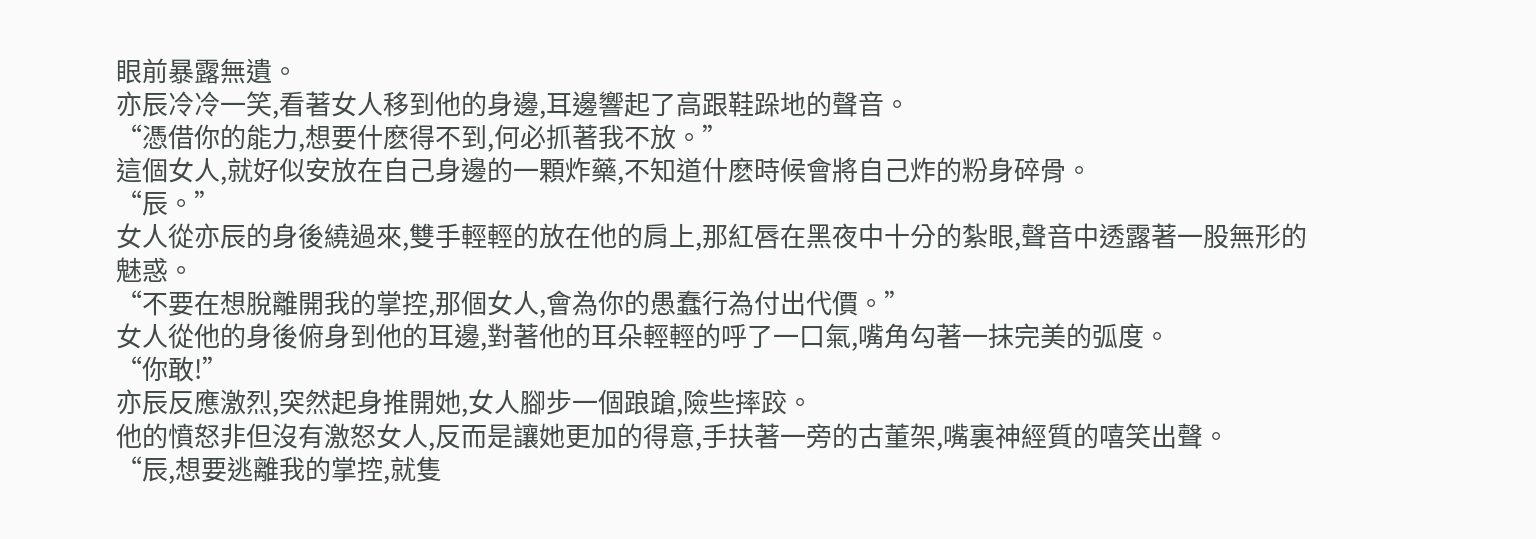眼前暴露無遺。
亦辰冷冷一笑,看著女人移到他的身邊,耳邊響起了高跟鞋跺地的聲音。
“憑借你的能力,想要什麽得不到,何必抓著我不放。”
這個女人,就好似安放在自己身邊的一顆炸藥,不知道什麽時候會將自己炸的粉身碎骨。
“辰。”
女人從亦辰的身後繞過來,雙手輕輕的放在他的肩上,那紅唇在黑夜中十分的紮眼,聲音中透露著一股無形的魅惑。
“不要在想脫離開我的掌控,那個女人,會為你的愚蠢行為付出代價。”
女人從他的身後俯身到他的耳邊,對著他的耳朵輕輕的呼了一口氣,嘴角勾著一抹完美的弧度。
“你敢!”
亦辰反應激烈,突然起身推開她,女人腳步一個踉蹌,險些摔跤。
他的憤怒非但沒有激怒女人,反而是讓她更加的得意,手扶著一旁的古董架,嘴裏神經質的嘻笑出聲。
“辰,想要逃離我的掌控,就隻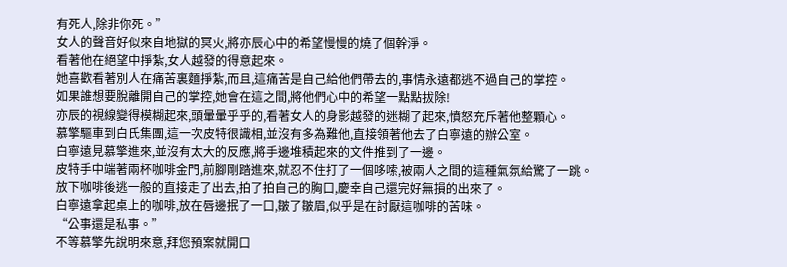有死人,除非你死。”
女人的聲音好似來自地獄的冥火,將亦辰心中的希望慢慢的燒了個幹淨。
看著他在絕望中掙紮,女人越發的得意起來。
她喜歡看著別人在痛苦裏麵掙紮,而且,這痛苦是自己給他們帶去的,事情永遠都逃不過自己的掌控。
如果誰想要脫離開自己的掌控,她會在這之間,將他們心中的希望一點點拔除!
亦辰的視線變得模糊起來,頭暈暈乎乎的,看著女人的身影越發的迷糊了起來,憤怒充斥著他整顆心。
慕擎驅車到白氏集團,這一次皮特很識相,並沒有多為難他,直接領著他去了白寧遠的辦公室。
白寧遠見慕擎進來,並沒有太大的反應,將手邊堆積起來的文件推到了一邊。
皮特手中端著兩杯咖啡金門,前腳剛踏進來,就忍不住打了一個哆嗦,被兩人之間的這種氣氛給驚了一跳。
放下咖啡後逃一般的直接走了出去,拍了拍自己的胸口,慶幸自己還完好無損的出來了。
白寧遠拿起桌上的咖啡,放在唇邊抿了一口,皺了皺眉,似乎是在討厭這咖啡的苦味。
“公事還是私事。”
不等慕擎先說明來意,拜您預案就開口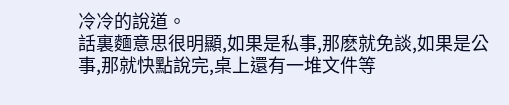冷冷的說道。
話裏麵意思很明顯,如果是私事,那麽就免談,如果是公事,那就快點說完,桌上還有一堆文件等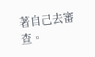著自己去審查。